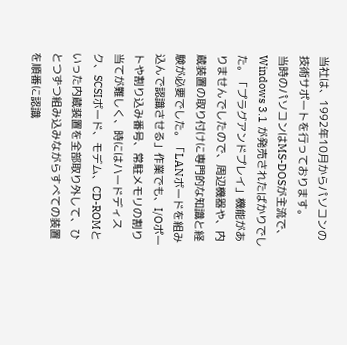当社は、1992年10月からパソコンの技術サポートを行っております。
当時のパソコンはMS-DOSが主流で、Windows 3.1 が発売されたばかりでした。「プラグアンドプレイ」機能がありませんでしたので、周辺機器や、内蔵装置の取り付けに専門的な知識と経験が必要でした。「LANボードを組み込んで認識させる」作業でも、I/Oポートや割り込み番号、常駐メモリの割り当てが難しく、時にはハードディスク、SCSIボード、モデム、CD-ROMといった内蔵装置を全部取り外して、ひとつずつ組み込みながらすべての装置を順番に認識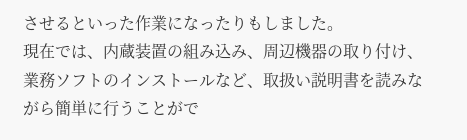させるといった作業になったりもしました。
現在では、内蔵装置の組み込み、周辺機器の取り付け、業務ソフトのインストールなど、取扱い説明書を読みながら簡単に行うことがで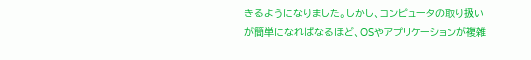きるようになりました。しかし、コンピュータの取り扱いが簡単になればなるほど、OSやアプリケーションが複雑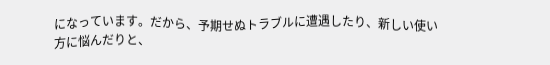になっています。だから、予期せぬトラブルに遭遇したり、新しい使い方に悩んだりと、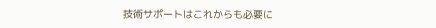技術サポートはこれからも必要に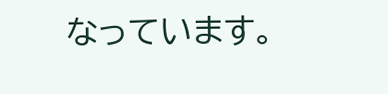なっています。